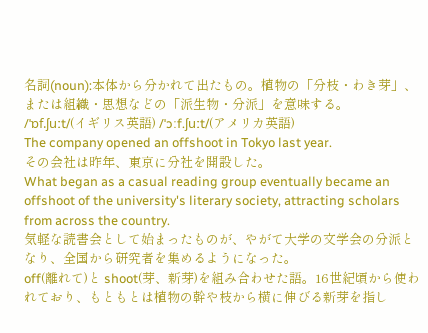名詞(noun):本体から分かれて出たもの。植物の「分枝・わき芽」、または組織・思想などの「派生物・分派」を意味する。
/ˈɒf.ʃuːt/(イギリス英語) /ˈɔːf.ʃuːt/(アメリカ英語)
The company opened an offshoot in Tokyo last year.
その会社は昨年、東京に分社を開設した。
What began as a casual reading group eventually became an offshoot of the university's literary society, attracting scholars from across the country.
気軽な読書会として始まったものが、やがて大学の文学会の分派となり、全国から研究者を集めるようになった。
off(離れて)と shoot(芽、新芽)を組み合わせた語。16世紀頃から使われており、もともとは植物の幹や枝から横に伸びる新芽を指し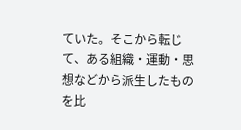ていた。そこから転じて、ある組織・運動・思想などから派生したものを比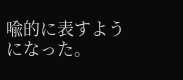喩的に表すようになった。